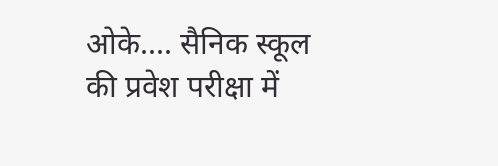ओके.... सैनिक स्कूल की प्रवेश परीक्षा में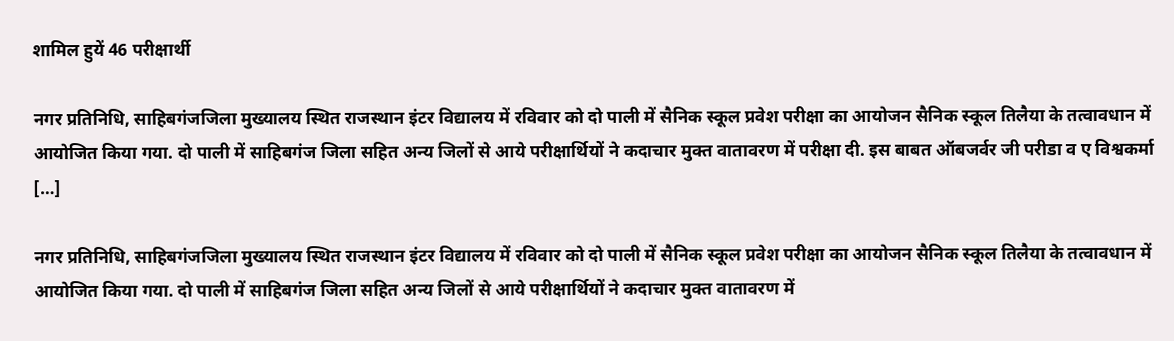शामिल हुयें 46 परीक्षार्थी

नगर प्रतिनिधि, साहिबगंजजिला मुख्यालय स्थित राजस्थान इंटर विद्यालय में रविवार को दो पाली में सैनिक स्कूल प्रवेश परीक्षा का आयोजन सैनिक स्कूल तिलैया के तत्वावधान में आयोजित किया गया. दो पाली में साहिबगंज जिला सहित अन्य जिलों से आये परीक्षार्थियों ने कदाचार मुक्त वातावरण में परीक्षा दी. इस बाबत ऑबजर्वर जी परीडा व ए विश्वकर्मा […]

नगर प्रतिनिधि, साहिबगंजजिला मुख्यालय स्थित राजस्थान इंटर विद्यालय में रविवार को दो पाली में सैनिक स्कूल प्रवेश परीक्षा का आयोजन सैनिक स्कूल तिलैया के तत्वावधान में आयोजित किया गया. दो पाली में साहिबगंज जिला सहित अन्य जिलों से आये परीक्षार्थियों ने कदाचार मुक्त वातावरण में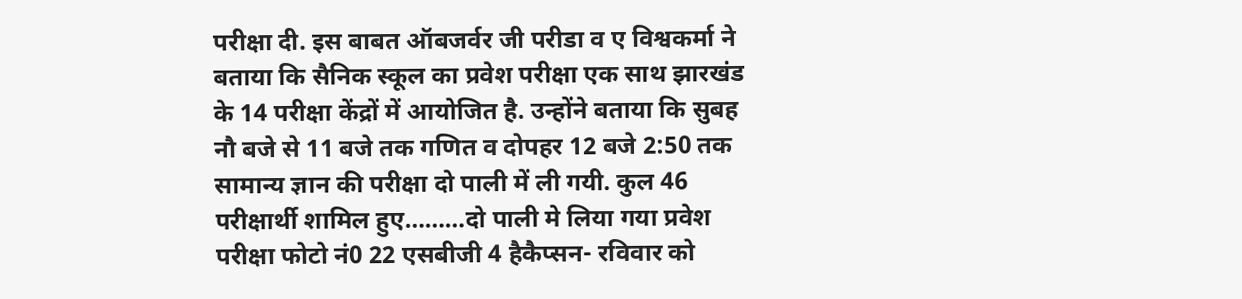परीक्षा दी. इस बाबत ऑबजर्वर जी परीडा व ए विश्वकर्मा ने बताया कि सैनिक स्कूल का प्रवेश परीक्षा एक साथ झारखंड के 14 परीक्षा केंद्रों में आयोजित है. उन्होंने बताया कि सुबह नौ बजे से 11 बजे तक गणित व दोपहर 12 बजे 2:50 तक सामान्य ज्ञान की परीक्षा दो पाली में ली गयी. कुल 46 परीक्षार्थी शामिल हुए………दो पाली मे लिया गया प्रवेश परीक्षा फोटो नं0 22 एसबीजी 4 हैकैप्सन- रविवार को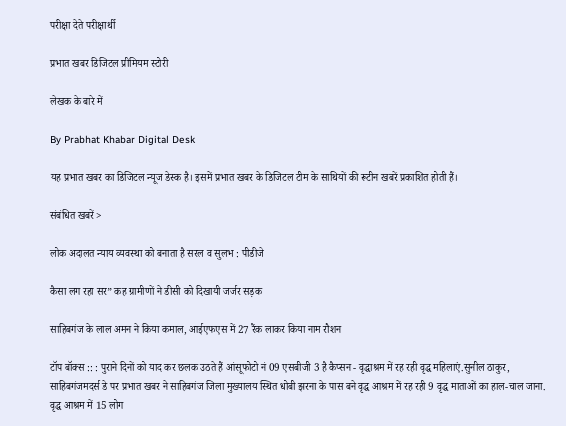परीक्षा देते परीक्षार्थी

प्रभात खबर डिजिटल प्रीमियम स्टोरी

लेखक के बारे में

By Prabhat Khabar Digital Desk

यह प्रभात खबर का डिजिटल न्यूज डेस्क है। इसमें प्रभात खबर के डिजिटल टीम के साथियों की रूटीन खबरें प्रकाशित होती हैं।

संबंधित खबरें >

लोक अदालत न्याय व्यवस्था को बनाता है सरल व सुलभ : पीडीजे

कैसा लग रहा सर” कह ग्रामीणों ने डीसी को दिखायी जर्जर सड़क

साहिबगंज के लाल अमन ने किया कमाल, आईएफएस में 27 रैंक लाकर किया नाम रौशन

टॉप बॉक्स :: : पुराने दिनों को याद कर छलक उठते हैं आंसूफोटो नं 09 एसबीजी 3 है कैप्सन - वृद्धाश्रम में रह रही वृद्ध महिलाएं.सुनील ठाकुर, साहिबगंजमदर्स डे पर प्रभात खबर ने साहिबगंज जिला मुख्यालय स्थित धोबी झरना के पास बने वृद्ध आश्रम में रह रही 9 वृद्ध माताओं का हाल-चाल जाना. वृद्ध आश्रम में 15 लोग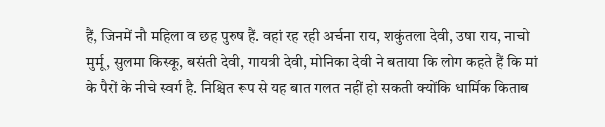हैं, जिनमें नौ महिला व छह पुरुष हैं. वहां रह रही अर्चना राय, शकुंतला देवी, उषा राय, नाचो मुर्मू, सुलमा किस्कू, बसंती देवी, गायत्री देवी, मोनिका देवी ने बताया कि लोग कहते हैं कि मां के पैरों के नीचे स्वर्ग है. निश्चित रूप से यह बात गलत नहीं हो सकती क्योंकि धार्मिक किताब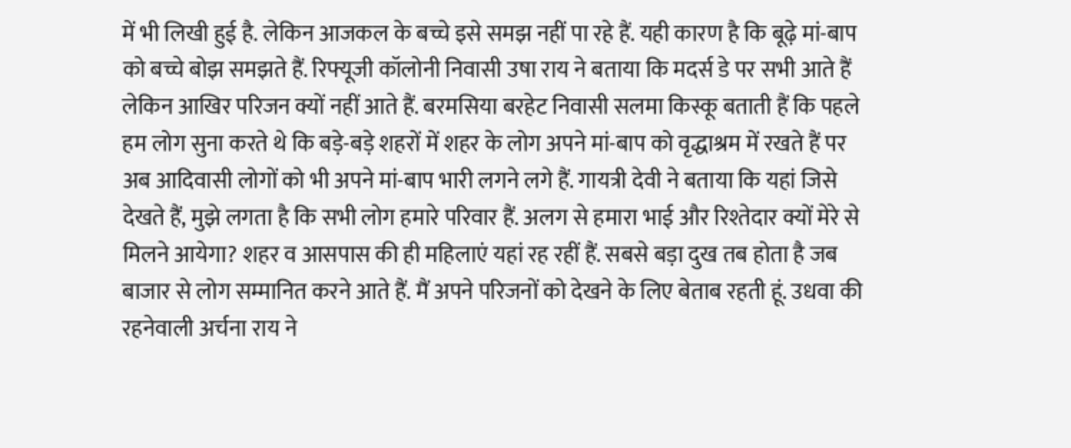में भी लिखी हुई है. लेकिन आजकल के बच्चे इसे समझ नहीं पा रहे हैं. यही कारण है कि बूढ़े मां-बाप को बच्चे बोझ समझते हैं. रिफ्यूजी कॉलोनी निवासी उषा राय ने बताया कि मदर्स डे पर सभी आते हैं लेकिन आखिर परिजन क्यों नहीं आते हैं. बरमसिया बरहेट निवासी सलमा किस्कू बताती हैं कि पहले हम लोग सुना करते थे कि बड़े-बड़े शहरों में शहर के लोग अपने मां-बाप को वृद्धाश्रम में रखते हैं पर अब आदिवासी लोगों को भी अपने मां-बाप भारी लगने लगे हैं. गायत्री देवी ने बताया कि यहां जिसे देखते हैं, मुझे लगता है कि सभी लोग हमारे परिवार हैं. अलग से हमारा भाई और रिश्तेदार क्यों मेरे से मिलने आयेगा? शहर व आसपास की ही महिलाएं यहां रह रहीं हैं. सबसे बड़ा दुख तब होता है जब बाजार से लोग सम्मानित करने आते हैं. मैं अपने परिजनों को देखने के लिए बेताब रहती हूं. उधवा की रहनेवाली अर्चना राय ने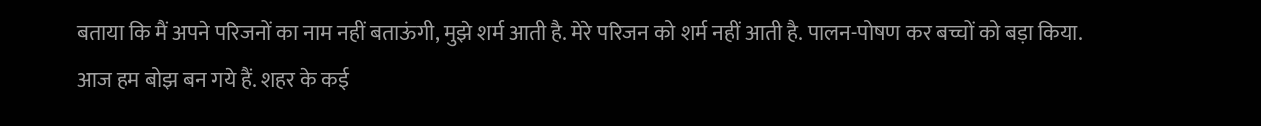बताया कि मैं अपने परिजनों का नाम नहीं बताऊंगी, मुझे शर्म आती है. मेरे परिजन को शर्म नहीं आती है. पालन-पोषण कर बच्चों को बड़ा किया. आज हम बोझ बन गये हैं. शहर के कई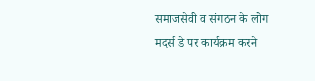समाजसेवी व संगठन के लोग मदर्स डे पर कार्यक्रम करने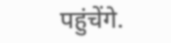पहुंचेंगे.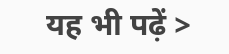यह भी पढ़ें >